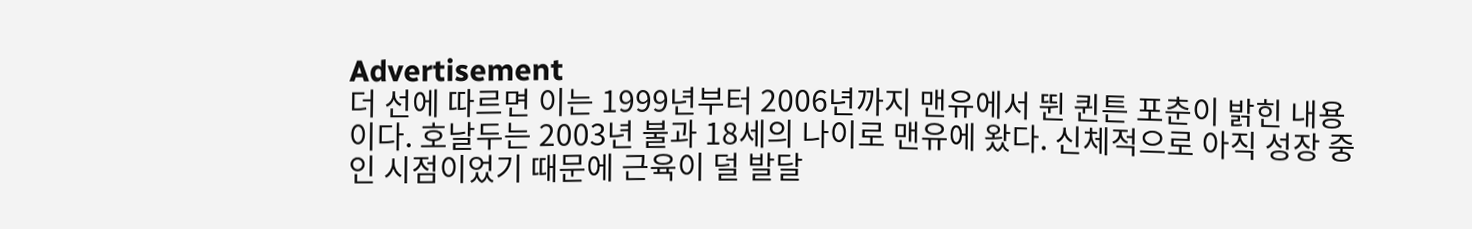Advertisement
더 선에 따르면 이는 1999년부터 2006년까지 맨유에서 뛴 퀸튼 포춘이 밝힌 내용이다. 호날두는 2003년 불과 18세의 나이로 맨유에 왔다. 신체적으로 아직 성장 중인 시점이었기 때문에 근육이 덜 발달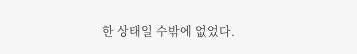한 상태일 수밖에 없었다.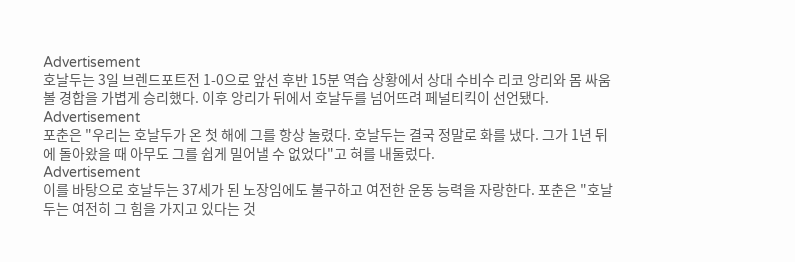Advertisement
호날두는 3일 브렌드포트전 1-0으로 앞선 후반 15분 역습 상황에서 상대 수비수 리코 앙리와 몸 싸움 볼 경합을 가볍게 승리했다. 이후 앙리가 뒤에서 호날두를 넘어뜨려 페널티킥이 선언됐다.
Advertisement
포춘은 "우리는 호날두가 온 첫 해에 그를 항상 놀렸다. 호날두는 결국 정말로 화를 냈다. 그가 1년 뒤에 돌아왔을 때 아무도 그를 쉽게 밀어낼 수 없었다"고 혀를 내둘렀다.
Advertisement
이를 바탕으로 호날두는 37세가 된 노장임에도 불구하고 여전한 운동 능력을 자랑한다. 포춘은 "호날두는 여전히 그 힘을 가지고 있다는 것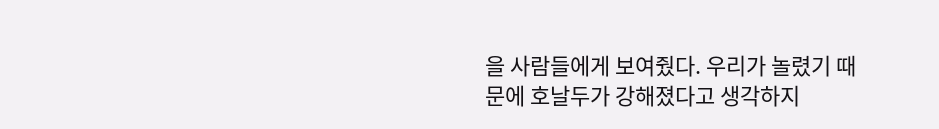을 사람들에게 보여줬다. 우리가 놀렸기 때문에 호날두가 강해졌다고 생각하지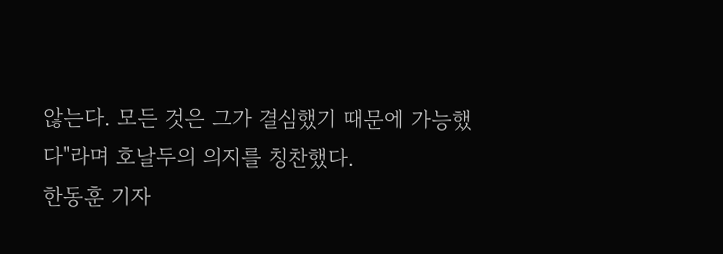않는다. 모든 것은 그가 결심했기 때문에 가능했다"라며 호날두의 의지를 칭찬했다.
한동훈 기자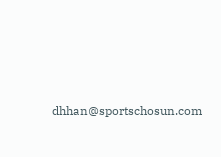dhhan@sportschosun.com